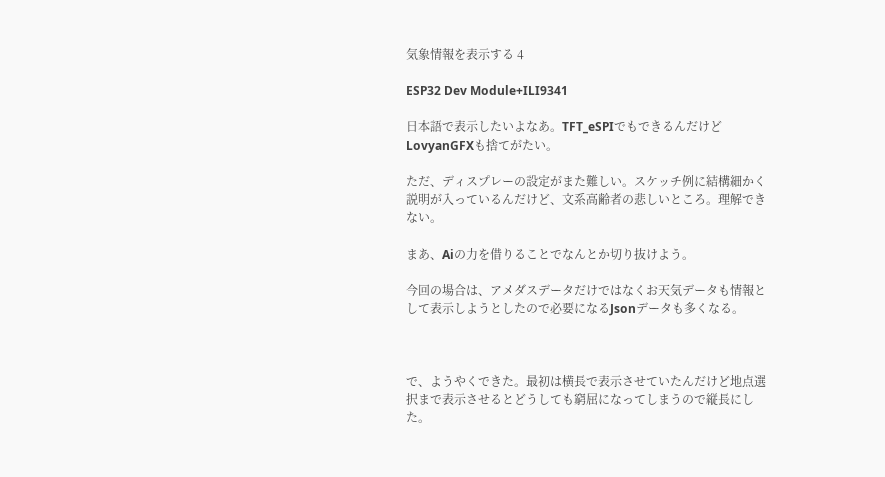気象情報を表示する 4

ESP32 Dev Module+ILI9341

日本語で表示したいよなあ。TFT_eSPIでもできるんだけどLovyanGFXも捨てがたい。

ただ、ディスプレーの設定がまた難しい。スケッチ例に結構細かく説明が入っているんだけど、文系高齢者の悲しいところ。理解できない。

まあ、Aiの力を借りることでなんとか切り抜けよう。

今回の場合は、アメダスデータだけではなくお天気データも情報として表示しようとしたので必要になるJsonデータも多くなる。



で、ようやくできた。最初は横長で表示させていたんだけど地点選択まで表示させるとどうしても窮屈になってしまうので縦長にした。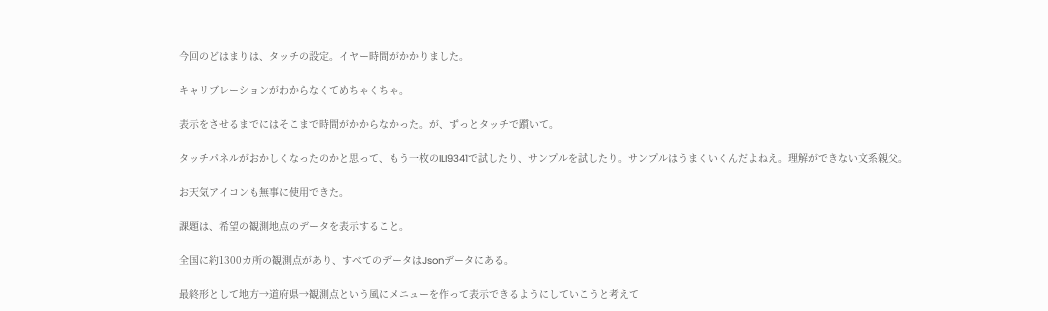今回のどはまりは、タッチの設定。イヤー時間がかかりました。

キャリブレーションがわからなくてめちゃくちゃ。

表示をさせるまでにはそこまで時間がかからなかった。が、ずっとタッチで躓いて。

タッチパネルがおかしくなったのかと思って、もう一枚のILI9341で試したり、サンプルを試したり。サンプルはうまくいくんだよねえ。理解ができない文系親父。

お天気アイコンも無事に使用できた。

課題は、希望の観測地点のデータを表示すること。

全国に約1300カ所の観測点があり、すべてのデータはJsonデータにある。

最終形として地方→道府県→観測点という風にメニューを作って表示できるようにしていこうと考えて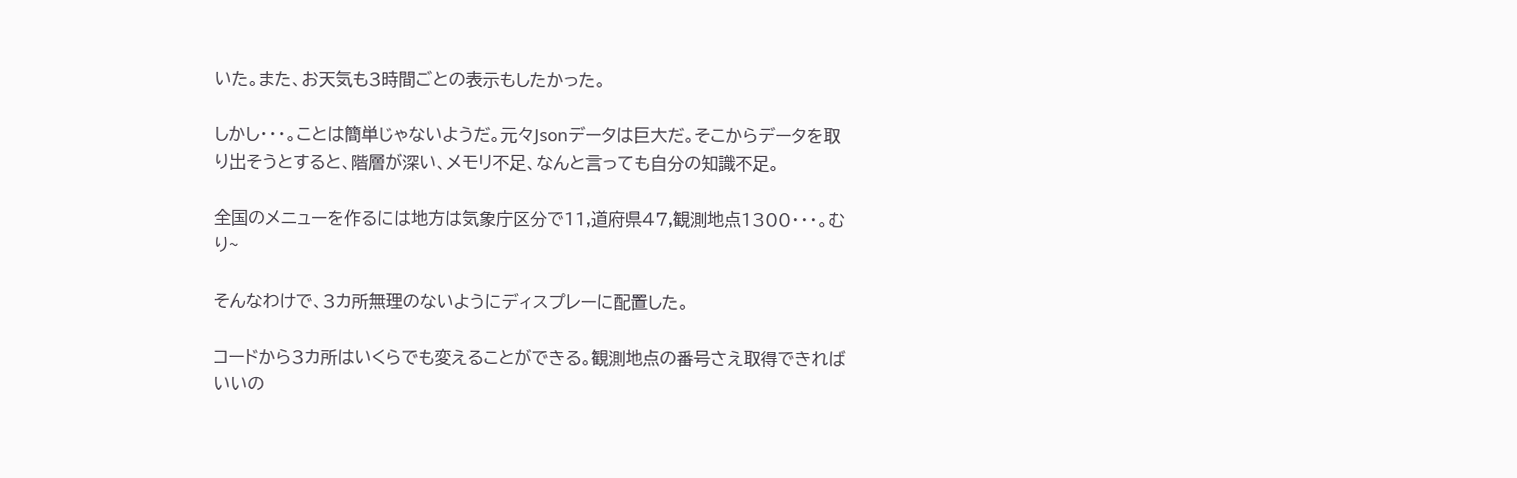いた。また、お天気も3時間ごとの表示もしたかった。

しかし・・・。ことは簡単じゃないようだ。元々Jsonデータは巨大だ。そこからデータを取り出そうとすると、階層が深い、メモリ不足、なんと言っても自分の知識不足。

全国のメニューを作るには地方は気象庁区分で11,道府県47,観測地点1300・・・。むり~

そんなわけで、3カ所無理のないようにディスプレーに配置した。

コードから3カ所はいくらでも変えることができる。観測地点の番号さえ取得できればいいの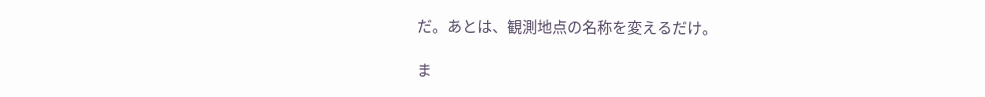だ。あとは、観測地点の名称を変えるだけ。

ま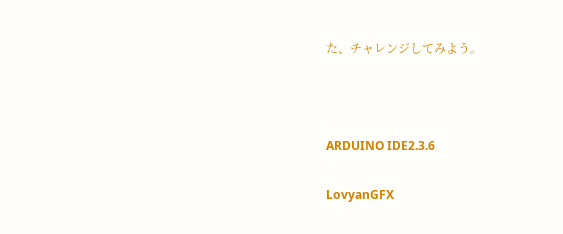た、チャレンジしてみよう。



ARDUINO IDE2.3.6

LovyanGFX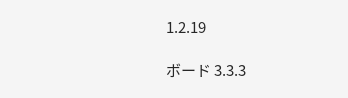1.2.19

ボード 3.3.3